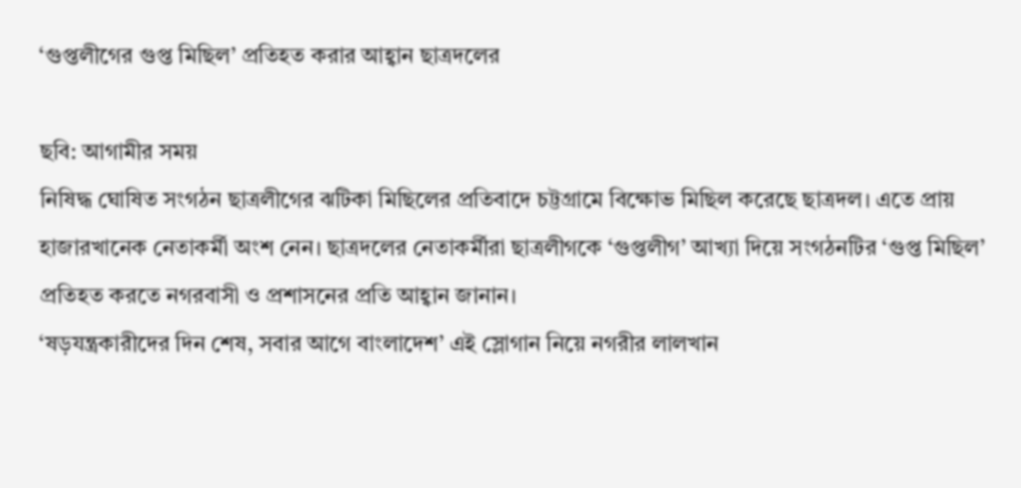‘গুপ্তলীগের গুপ্ত মিছিল’ প্রতিহত করার আহ্বান ছাত্রদলের

ছবি: আগামীর সময়
নিষিদ্ধ ঘোষিত সংগঠন ছাত্রলীগের ঝটিকা মিছিলের প্রতিবাদে চট্টগ্রামে বিক্ষোভ মিছিল করেছে ছাত্রদল। এতে প্রায় হাজারখানেক নেতাকর্মী অংশ নেন। ছাত্রদলের নেতাকর্মীরা ছাত্রলীগকে ‘গুপ্তলীগ’ আখ্যা দিয়ে সংগঠনটির ‘গুপ্ত মিছিল’ প্রতিহত করতে নগরবাসী ও প্রশাসনের প্রতি আহ্বান জানান।
‘ষড়যন্ত্রকারীদের দিন শেষ, সবার আগে বাংলাদেশ’ এই স্লোগান নিয়ে নগরীর লালখান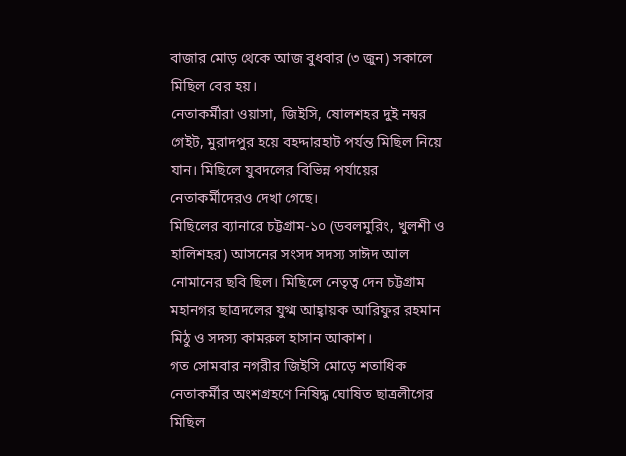বাজার মোড় থেকে আজ বুধবার (৩ জুন) সকালে মিছিল বের হয়।
নেতাকর্মীরা ওয়াসা, জিইসি, ষোলশহর দুই নম্বর গেইট, মুরাদপুর হয়ে বহদ্দারহাট পর্যন্ত মিছিল নিয়ে যান। মিছিলে যুবদলের বিভিন্ন পর্যায়ের নেতাকর্মীদেরও দেখা গেছে।
মিছিলের ব্যানারে চট্টগ্রাম-১০ (ডবলমুরিং, খুলশী ও হালিশহর) আসনের সংসদ সদস্য সাঈদ আল নোমানের ছবি ছিল। মিছিলে নেতৃত্ব দেন চট্টগ্রাম মহানগর ছাত্রদলের যুগ্ম আহ্বায়ক আরিফুর রহমান মিঠু ও সদস্য কামরুল হাসান আকাশ।
গত সোমবার নগরীর জিইসি মোড়ে শতাধিক নেতাকর্মীর অংশগ্রহণে নিষিদ্ধ ঘোষিত ছাত্রলীগের মিছিল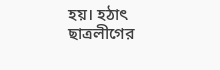হয়। হঠাৎ ছাত্রলীগের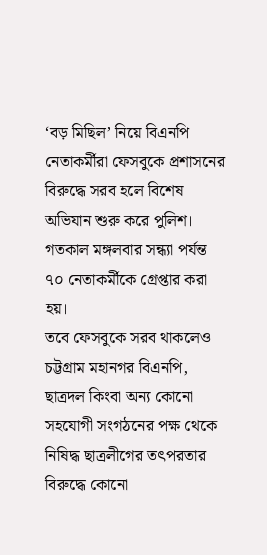‘বড় মিছিল’ নিয়ে বিএনপি নেতাকর্মীরা ফেসবুকে প্রশাসনের বিরুদ্ধে সরব হলে বিশেষ অভিযান শুরু করে পুলিশ। গতকাল মঙ্গলবার সন্ধ্যা পর্যন্ত ৭০ নেতাকর্মীকে গ্রেপ্তার করা হয়।
তবে ফেসবুকে সরব থাকলেও চট্টগ্রাম মহানগর বিএনপি, ছাত্রদল কিংবা অন্য কোনো সহযোগী সংগঠনের পক্ষ থেকে নিষিদ্ধ ছাত্রলীগের তৎপরতার বিরুদ্ধে কোনো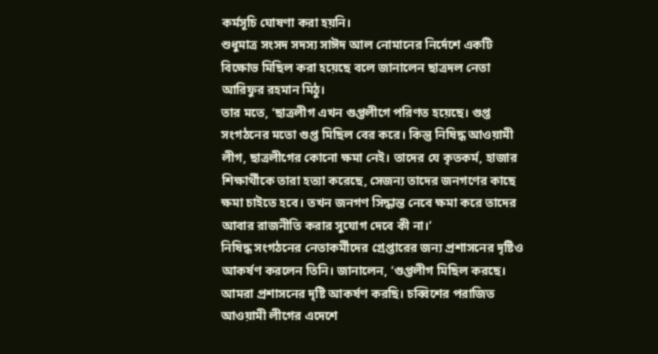কর্মসূচি ঘোষণা করা হয়নি।
শুধুমাত্র সংসদ সদস্য সাঈদ আল নোমানের নির্দেশে একটি বিক্ষোভ মিছিল করা হয়েছে বলে জানালেন ছাত্রদল নেতা আরিফুর রহমান মিঠু।
তার মতে, ‘ছাত্রলীগ এখন গুপ্তলীগে পরিণত হয়েছে। গুপ্ত সংগঠনের মতো গুপ্ত মিছিল বের করে। কিন্তু নিষিদ্ধ আওয়ামী লীগ, ছাত্রলীগের কোনো ক্ষমা নেই। তাদের যে কৃতকর্ম, হাজার শিক্ষার্থীকে তারা হত্যা করেছে, সেজন্য তাদের জনগণের কাছে ক্ষমা চাইতে হবে। তখন জনগণ সিদ্ধান্ত নেবে ক্ষমা করে তাদের আবার রাজনীতি করার সুযোগ দেবে কী না।’
নিষিদ্ধ সংগঠনের নেতাকর্মীদের গ্রেপ্তারের জন্য প্রশাসনের দৃষ্টিও আকর্ষণ করলেন তিনি। জানালেন, ‘গুপ্তলীগ মিছিল করছে। আমরা প্রশাসনের দৃষ্টি আকর্ষণ করছি। চব্বিশের পরাজিত আওয়ামী লীগের এদেশে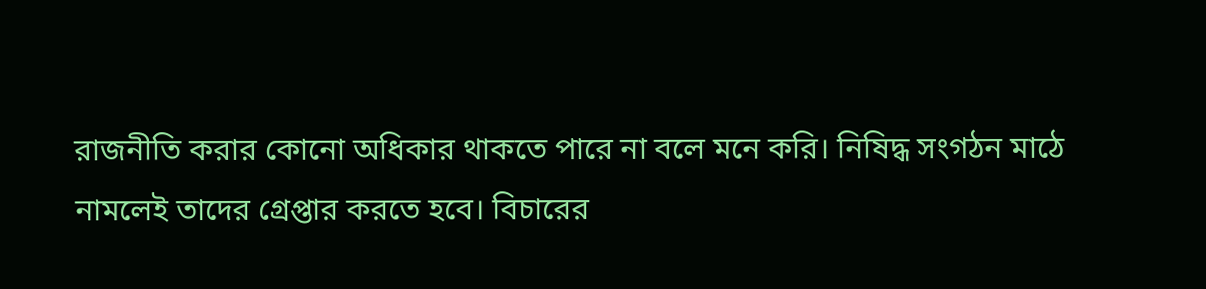রাজনীতি করার কোনো অধিকার থাকতে পারে না বলে মনে করি। নিষিদ্ধ সংগঠন মাঠে নামলেই তাদের গ্রেপ্তার করতে হবে। বিচারের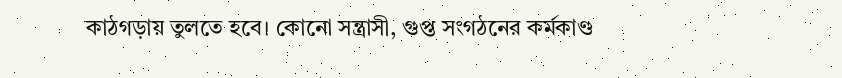কাঠগড়ায় তুলতে হবে। কোনো সন্ত্রাসী, গুপ্ত সংগঠনের কর্মকাণ্ড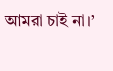আমরা চাই না।’